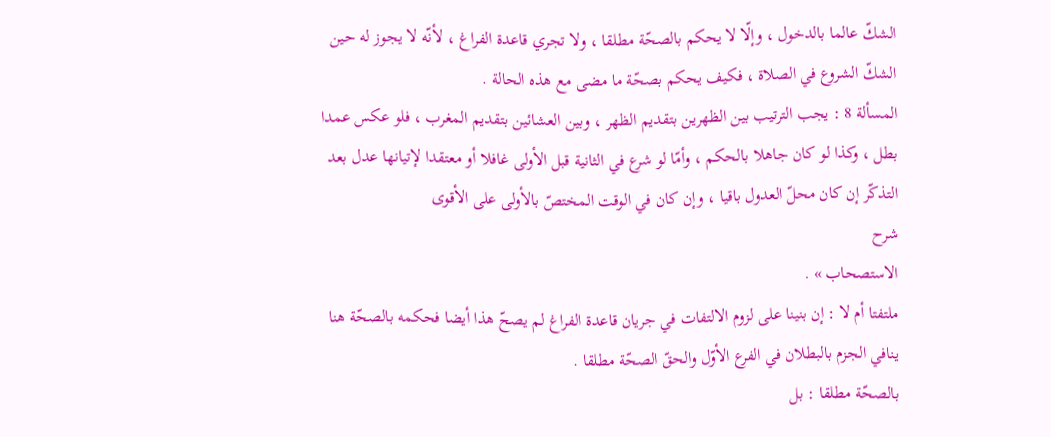الشكّ عالما بالدخول ، وإلّا لا يحكم بالصحّة مطلقا ، ولا تجري قاعدة الفراغ ، لأنّه لا يجوز له حين الشكّ الشروع في الصلاة ، فكيف يحكم بصحّة ما مضى مع هذه الحالة .
المسألة 8 : يجب الترتيب بين الظهرين بتقديم الظهر ، وبين العشائين بتقديم المغرب ، فلو عكس عمدا بطل ، وكذا لو كان جاهلا بالحكم ، وأمّا لو شرع في الثانية قبل الأولى غافلا أو معتقدا لإتيانها عدل بعد التذكّر إن كان محلّ العدول باقيا ، وإن كان في الوقت المختصّ بالأولى على الأقوى
شرح
الاستصحاب » .
ملتفتا أم لا : إن بنينا على لزوم الالتفات في جريان قاعدة الفراغ لم يصحّ هذا أيضا فحكمه بالصحّة هنا ينافي الجزم بالبطلان في الفرع الأوّل والحقّ الصحّة مطلقا .
بالصحّة مطلقا : بل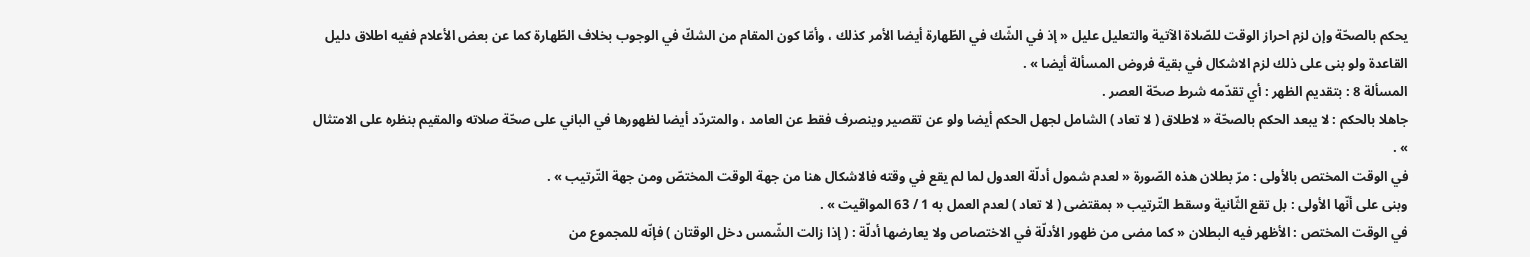يحكم بالصحّة وإن لزم احراز الوقت للصّلاة الآتية والتعليل عليل « إذ في الشّك في الطّهارة أيضا الأمر كذلك ، وأمّا كون المقام من الشكّ في الوجوب بخلاف الطّهارة كما عن بعض الأعلام ففيه اطلاق دليل القاعدة ولو بنى على ذلك لزم الاشكال في بقية فروض المسألة أيضا » .
المسألة 8 : بتقديم الظهر : أي تقدّمه شرط صحّة العصر .
جاهلا بالحكم : لا يبعد الحكم بالصحّة « لاطلاق ( لا تعاد ) الشامل لجهل الحكم أيضا ولو عن تقصير وينصرف فقط عن العامد ، والمتردّد أيضا لظهورها في الباني على صحّة صلاته والمقيم بنظره على الامتثال » .
في الوقت المختص بالأولى : مرّ بطلان هذه الصّورة « لعدم شمول أدلّة العدول لما لم يقع في وقته فالاشكال هنا من جهة الوقت المختصّ ومن جهة التّرتيب » .
وبنى على أنّها الأولى : بل تقع الثّانية وسقط التّرتيب « بمقتضى ( لا تعاد ) لعدم العمل به 1 / 63 المواقيت » .
في الوقت المختص : الأظهر فيه البطلان « كما مضى من ظهور الأدلّة في الاختصاص ولا يعارضها أدلّة : ( إذا زالت الشّمس دخل الوقتان ) فإنّه للمجموع من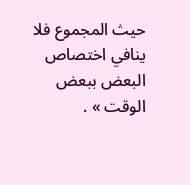حيث المجموع فلا ينافي اختصاص البعض ببعض الوقت » .